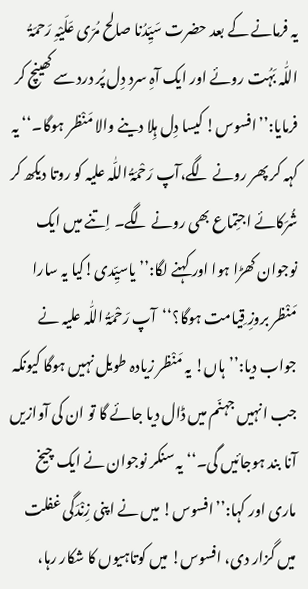یہ فرمانے کے بعد حضرت سَیِّدُنا صالح مُرّی عَلَیْہِ رَحمَۃُ اللّٰہ بَہُت روئے اور ایک آہِ سرد دِل پُر درد سے کھینچ کر فرمایا:’’افسوس! کیسا دِل ہِلا دینے والا مَنْظر ہوگا۔‘‘ یہ کہہ کر پھر رونے لگے،آپ رَحْمَۃُ اللّٰہ علیہ کو روتا دیکھ کر شُرَکائے اجتِماع بھی رونے لگے۔ اِتنے میں ایک نوجوان کھڑا ہوا اور کہنے لگا:’’یاسیِّدی!کیا یہ سارا مَنْظر بروزِ قِیامت ہوگا؟‘‘آپ رَحْمَۃُ اللّٰہ علیہ نے جواب دیا:’’ہاں! یہ مَنْظر زیادہ طویل نہیں ہوگا کیونکہ جب انہیں جہنّم میں ڈال دیا جائے گا تو ان کی آوازیں آنا بند ہوجائیں گی۔‘‘ یہ سنکر نوجوان نے ایک چیخ ماری اور کہا:’’افسوس! میں نے اپنی زِنْدَگی غفلت میں گزار دی، افسوس! میں کوتاہیوں کا شکار رہا،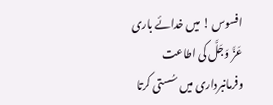افسوس ! میں خدائے باری عَزَّ وَجَلَّ کی اطاعت وفرمانبرداری میں سُستی کرتا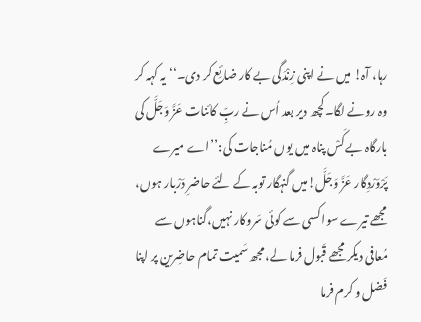رہا، آہ! میں نے اپنی زِنْدَگی بے کار ضائِع کر دی۔‘‘ یہ کہہ کر وہ رونے لگا۔کچھ دیر بعد اُس نے ربِّ کائنات عَزَّ وَجَلَّ کی بارگاہ بے کَسْ پناہ میں یوں مُناجات کی:’’اے میرے پَرْوَرْدِگار عَزَّ وَجَلَّ!میں گنہگار توبہ کے لئے حاضرِ دَرْبار ہوں، مجھے تیرے سوا کسی سے کوئی سَروکار نہیں،گناہوں سے مُعافی دیکر مجھے قَبول فرما لے، مجھ سَمیت تمام حاضِرین پر اپنا فَضل و کرم فرما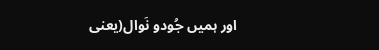اور ہمیں جُودو نَوال(یعنی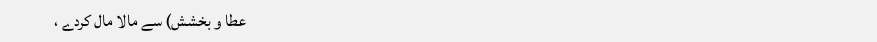عطا و بخشش) سے مالا مال کردے ،